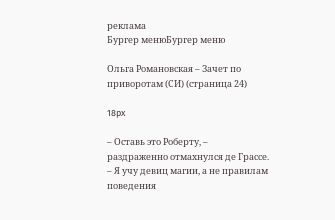реклама
Бургер менюБургер меню

Ольга Романовская – Зачет по приворотам (СИ) (страница 24)

18px

– Оставь это Роберту, – раздраженно отмахнулся де Грассе. – Я учу девиц магии, а не правилам поведения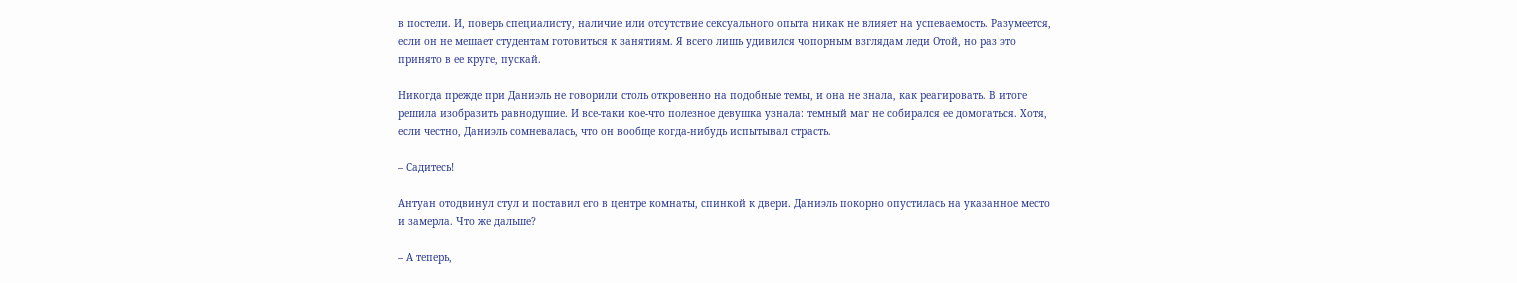в постели. И, поверь специалисту, наличие или отсутствие сексуального опыта никак не влияет на успеваемость. Разумеется, если он не мешает студентам готовиться к занятиям. Я всего лишь удивился чопорным взглядам леди Отой, но раз это принято в ее круге, пускай.

Никогда прежде при Даниэль не говорили столь откровенно на подобные темы, и она не знала, как реагировать. В итоге решила изобразить равнодушие. И все-таки кое-что полезное девушка узнала: темный маг не собирался ее домогаться. Хотя, если честно, Даниэль сомневалась, что он вообще когда-нибудь испытывал страсть.

– Садитесь!

Антуан отодвинул стул и поставил его в центре комнаты, спинкой к двери. Даниэль покорно опустилась на указанное место и замерла. Что же дальше?

– А теперь,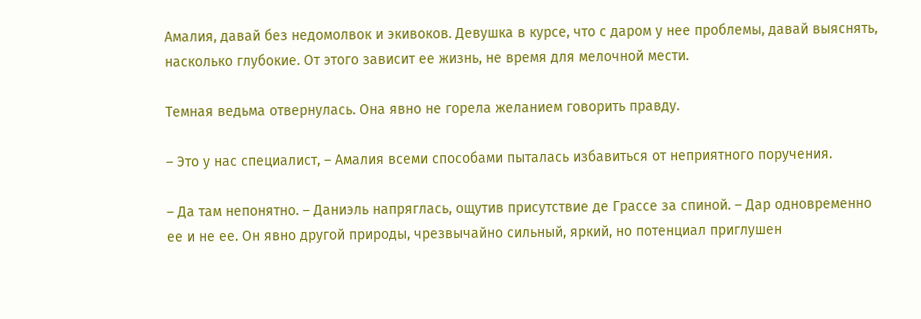Амалия, давай без недомолвок и экивоков. Девушка в курсе, что с даром у нее проблемы, давай выяснять, насколько глубокие. От этого зависит ее жизнь, не время для мелочной мести.

Темная ведьма отвернулась. Она явно не горела желанием говорить правду.

– Это у нас специалист, – Амалия всеми способами пыталась избавиться от неприятного поручения.

– Да там непонятно. – Даниэль напряглась, ощутив присутствие де Грассе за спиной. – Дар одновременно ее и не ее. Он явно другой природы, чрезвычайно сильный, яркий, но потенциал приглушен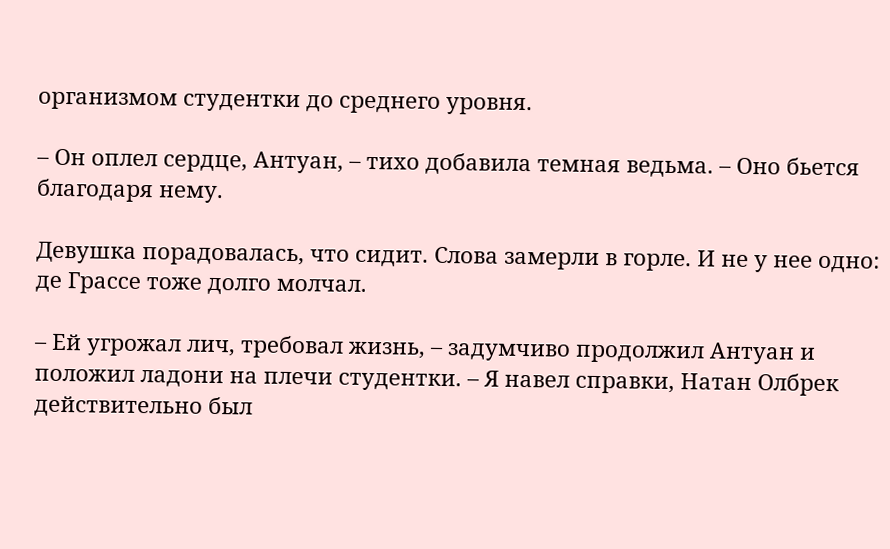организмом студентки до среднего уровня.

– Он оплел сердце, Антуан, – тихо добавила темная ведьма. – Оно бьется благодаря нему.

Девушка порадовалась, что сидит. Слова замерли в горле. И не у нее одно: де Грассе тоже долго молчал.

– Ей угрожал лич, требовал жизнь, – задумчиво продолжил Антуан и положил ладони на плечи студентки. – Я навел справки, Натан Олбрек действительно был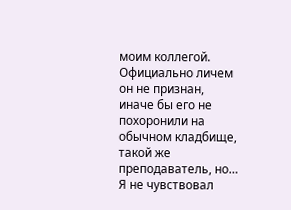моим коллегой. Официально личем он не признан, иначе бы его не похоронили на обычном кладбище, такой же преподаватель, но… Я не чувствовал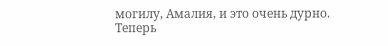могилу, Амалия, и это очень дурно. Теперь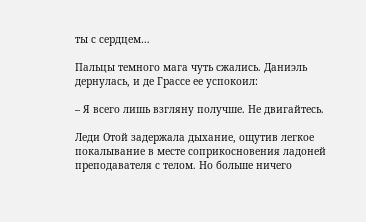ты с сердцем…

Пальцы темного мага чуть сжались. Даниэль дернулась, и де Грассе ее успокоил:

– Я всего лишь взгляну получше. Не двигайтесь.

Леди Отой задержала дыхание, ощутив легкое покалывание в месте соприкосновения ладоней преподавателя с телом. Но больше ничего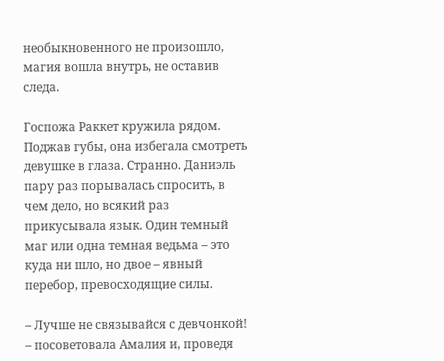необыкновенного не произошло, магия вошла внутрь, не оставив следа.

Госпожа Раккет кружила рядом. Поджав губы, она избегала смотреть девушке в глаза. Странно. Даниэль пару раз порывалась спросить, в чем дело, но всякий раз прикусывала язык. Один темный маг или одна темная ведьма – это куда ни шло, но двое – явный перебор, превосходящие силы.

– Лучше не связывайся с девчонкой! – посоветовала Амалия и, проведя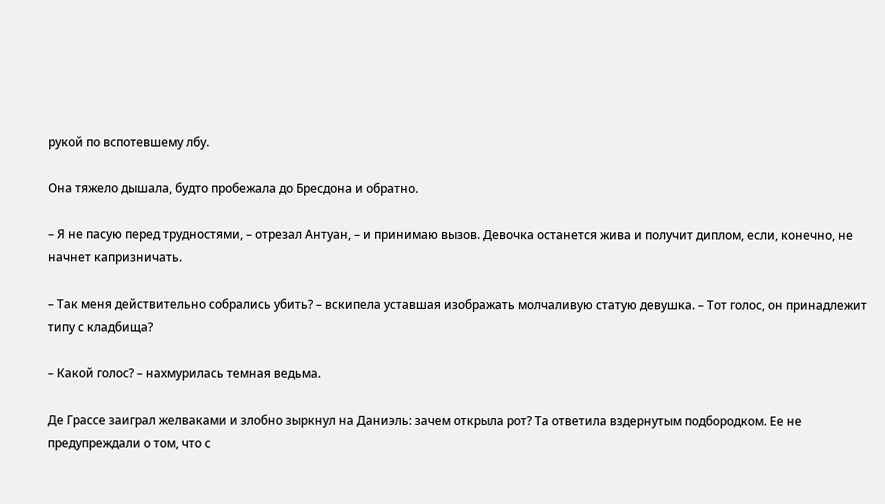рукой по вспотевшему лбу.

Она тяжело дышала, будто пробежала до Бресдона и обратно.

– Я не пасую перед трудностями, – отрезал Антуан, – и принимаю вызов. Девочка останется жива и получит диплом, если, конечно, не начнет капризничать.

– Так меня действительно собрались убить? – вскипела уставшая изображать молчаливую статую девушка. – Тот голос, он принадлежит типу с кладбища?

– Какой голос? – нахмурилась темная ведьма.

Де Грассе заиграл желваками и злобно зыркнул на Даниэль: зачем открыла рот? Та ответила вздернутым подбородком. Ее не предупреждали о том, что с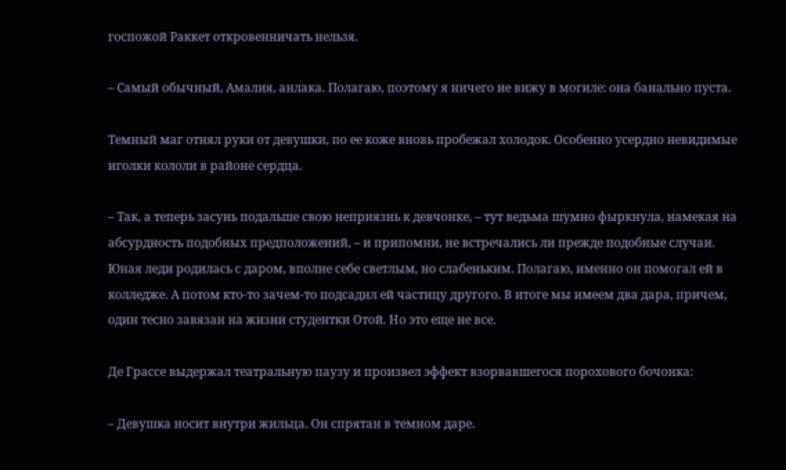госпожой Раккет откровенничать нельзя.

– Самый обычный, Амалия, анлака. Полагаю, поэтому я ничего не вижу в могиле: она банально пуста.

Темный маг отнял руки от девушки, по ее коже вновь пробежал холодок. Особенно усердно невидимые иголки кололи в районе сердца.

– Так, а теперь засунь подальше свою неприязнь к девчонке, – тут ведьма шумно фыркнула, намекая на абсурдность подобных предположений, – и припомни, не встречались ли прежде подобные случаи. Юная леди родилась с даром, вполне себе светлым, но слабеньким. Полагаю, именно он помогал ей в колледже. А потом кто-то зачем-то подсадил ей частицу другого. В итоге мы имеем два дара, причем, один тесно завязан на жизни студентки Отой. Но это еще не все.

Де Грассе выдержал театральную паузу и произвел эффект взорвавшегося порохового бочонка:

– Девушка носит внутри жильца. Он спрятан в темном даре.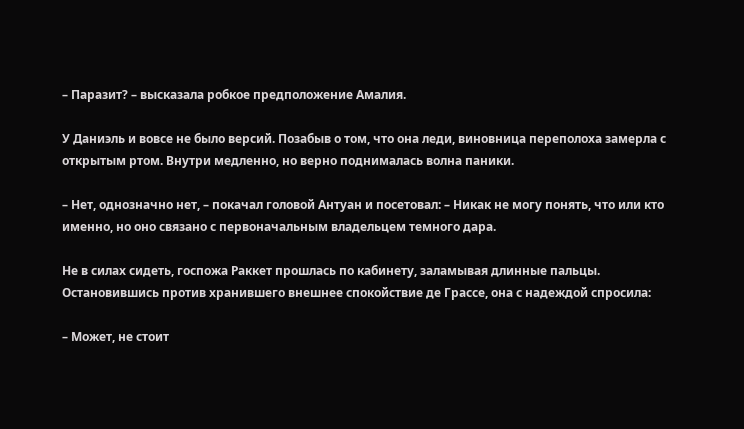– Паразит? – высказала робкое предположение Амалия.

У Даниэль и вовсе не было версий. Позабыв о том, что она леди, виновница переполоха замерла с открытым ртом. Внутри медленно, но верно поднималась волна паники.

– Нет, однозначно нет, – покачал головой Антуан и посетовал: – Никак не могу понять, что или кто именно, но оно связано с первоначальным владельцем темного дара.

Не в силах сидеть, госпожа Раккет прошлась по кабинету, заламывая длинные пальцы. Остановившись против хранившего внешнее спокойствие де Грассе, она с надеждой спросила:

– Может, не стоит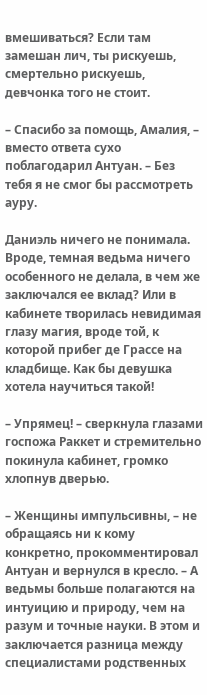вмешиваться? Если там замешан лич, ты рискуешь, смертельно рискуешь, девчонка того не стоит.

– Спасибо за помощь, Амалия, – вместо ответа сухо поблагодарил Антуан. – Без тебя я не смог бы рассмотреть ауру.

Даниэль ничего не понимала. Вроде, темная ведьма ничего особенного не делала, в чем же заключался ее вклад? Или в кабинете творилась невидимая глазу магия, вроде той, к которой прибег де Грассе на кладбище. Как бы девушка хотела научиться такой!

– Упрямец! – сверкнула глазами госпожа Раккет и стремительно покинула кабинет, громко хлопнув дверью.

– Женщины импульсивны, – не обращаясь ни к кому конкретно, прокомментировал Антуан и вернулся в кресло. – А ведьмы больше полагаются на интуицию и природу, чем на разум и точные науки. В этом и заключается разница между специалистами родственных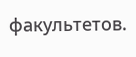факультетов.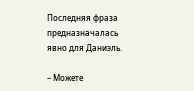Последняя фраза предназначалась явно для Даниэль.

– Можете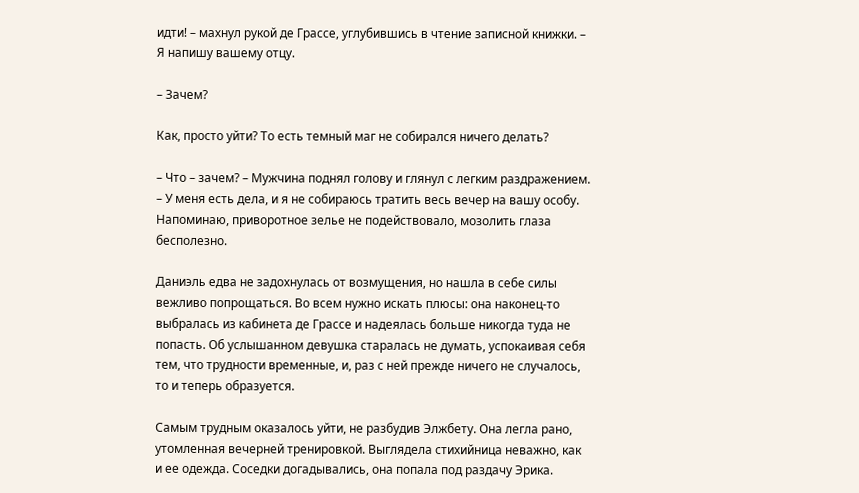идти! – махнул рукой де Грассе, углубившись в чтение записной книжки. – Я напишу вашему отцу.

– Зачем?

Как, просто уйти? То есть темный маг не собирался ничего делать?

– Что – зачем? – Мужчина поднял голову и глянул с легким раздражением. – У меня есть дела, и я не собираюсь тратить весь вечер на вашу особу. Напоминаю, приворотное зелье не подействовало, мозолить глаза бесполезно.

Даниэль едва не задохнулась от возмущения, но нашла в себе силы вежливо попрощаться. Во всем нужно искать плюсы: она наконец-то выбралась из кабинета де Грассе и надеялась больше никогда туда не попасть. Об услышанном девушка старалась не думать, успокаивая себя тем, что трудности временные, и, раз с ней прежде ничего не случалось, то и теперь образуется.

Самым трудным оказалось уйти, не разбудив Элжбету. Она легла рано, утомленная вечерней тренировкой. Выглядела стихийница неважно, как и ее одежда. Соседки догадывались, она попала под раздачу Эрика.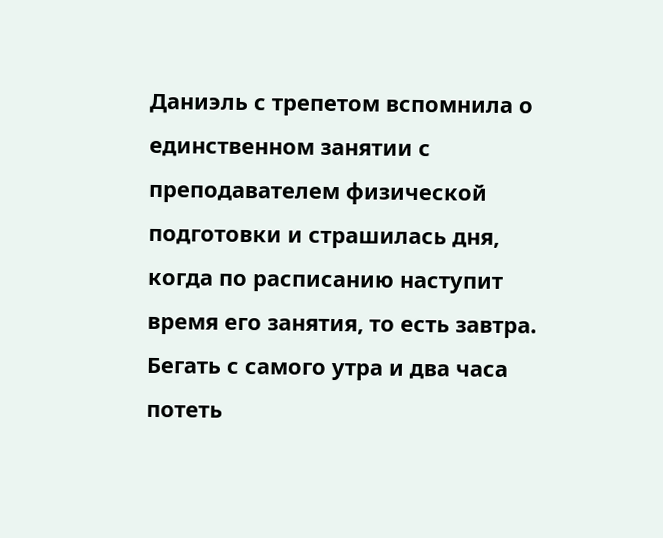Даниэль с трепетом вспомнила о единственном занятии с преподавателем физической подготовки и страшилась дня, когда по расписанию наступит время его занятия, то есть завтра. Бегать с самого утра и два часа потеть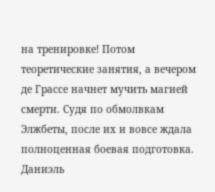на тренировке! Потом теоретические занятия, а вечером де Грассе начнет мучить магией смерти. Судя по обмолвкам Элжбеты, после их и вовсе ждала полноценная боевая подготовка. Даниэль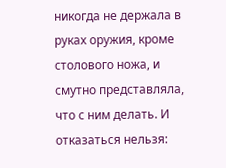никогда не держала в руках оружия, кроме столового ножа, и смутно представляла, что с ним делать. И отказаться нельзя: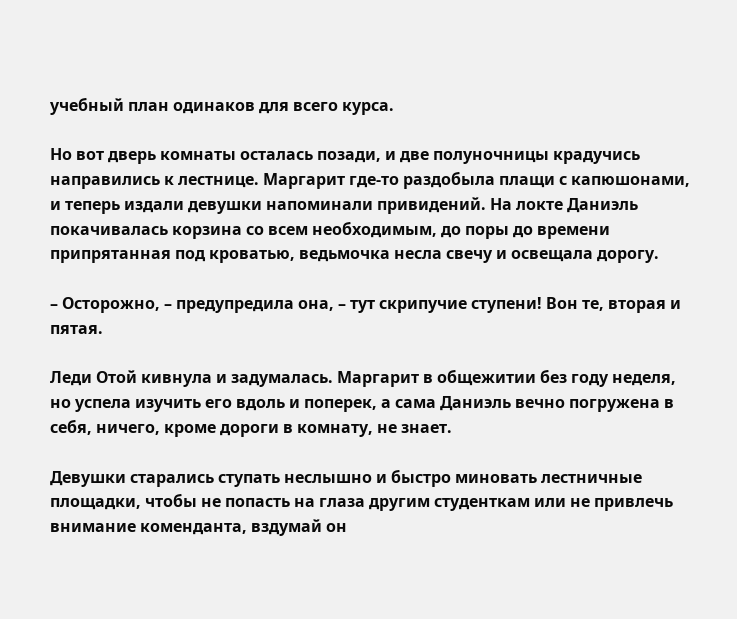учебный план одинаков для всего курса.

Но вот дверь комнаты осталась позади, и две полуночницы крадучись направились к лестнице. Маргарит где-то раздобыла плащи с капюшонами, и теперь издали девушки напоминали привидений. На локте Даниэль покачивалась корзина со всем необходимым, до поры до времени припрятанная под кроватью, ведьмочка несла свечу и освещала дорогу.

– Осторожно, – предупредила она, – тут скрипучие ступени! Вон те, вторая и пятая.

Леди Отой кивнула и задумалась. Маргарит в общежитии без году неделя, но успела изучить его вдоль и поперек, а сама Даниэль вечно погружена в себя, ничего, кроме дороги в комнату, не знает.

Девушки старались ступать неслышно и быстро миновать лестничные площадки, чтобы не попасть на глаза другим студенткам или не привлечь внимание коменданта, вздумай он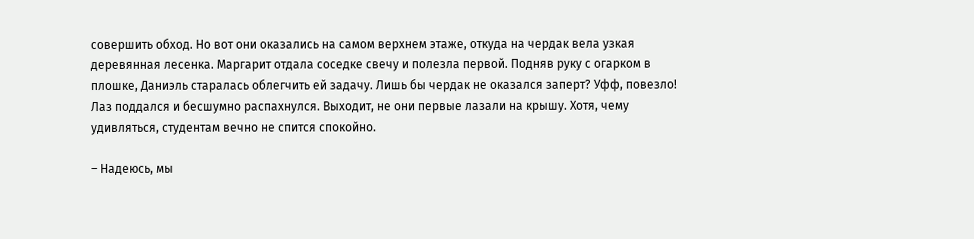совершить обход. Но вот они оказались на самом верхнем этаже, откуда на чердак вела узкая деревянная лесенка. Маргарит отдала соседке свечу и полезла первой. Подняв руку с огарком в плошке, Даниэль старалась облегчить ей задачу. Лишь бы чердак не оказался заперт? Уфф, повезло! Лаз поддался и бесшумно распахнулся. Выходит, не они первые лазали на крышу. Хотя, чему удивляться, студентам вечно не спится спокойно.

– Надеюсь, мы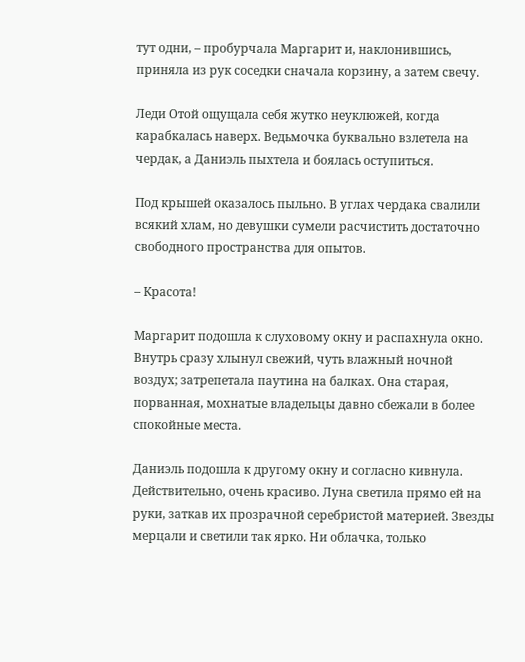тут одни, – пробурчала Маргарит и, наклонившись, приняла из рук соседки сначала корзину, а затем свечу.

Леди Отой ощущала себя жутко неуклюжей, когда карабкалась наверх. Ведьмочка буквально взлетела на чердак, а Даниэль пыхтела и боялась оступиться.

Под крышей оказалось пыльно. В углах чердака свалили всякий хлам, но девушки сумели расчистить достаточно свободного пространства для опытов.

– Красота!

Маргарит подошла к слуховому окну и распахнула окно. Внутрь сразу хлынул свежий, чуть влажный ночной воздух; затрепетала паутина на балках. Она старая, порванная, мохнатые владельцы давно сбежали в более спокойные места.

Даниэль подошла к другому окну и согласно кивнула. Действительно, очень красиво. Луна светила прямо ей на руки, заткав их прозрачной серебристой материей. Звезды мерцали и светили так ярко. Ни облачка, только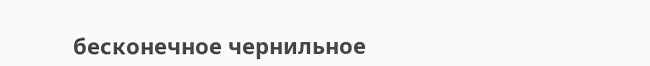бесконечное чернильное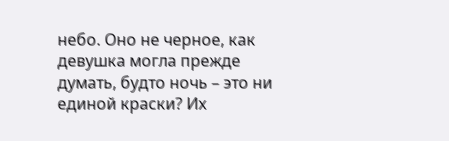небо. Оно не черное, как девушка могла прежде думать, будто ночь – это ни единой краски? Их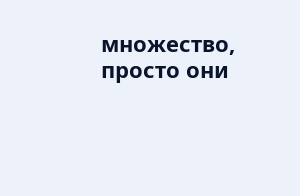множество, просто они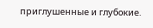приглушенные и глубокие.